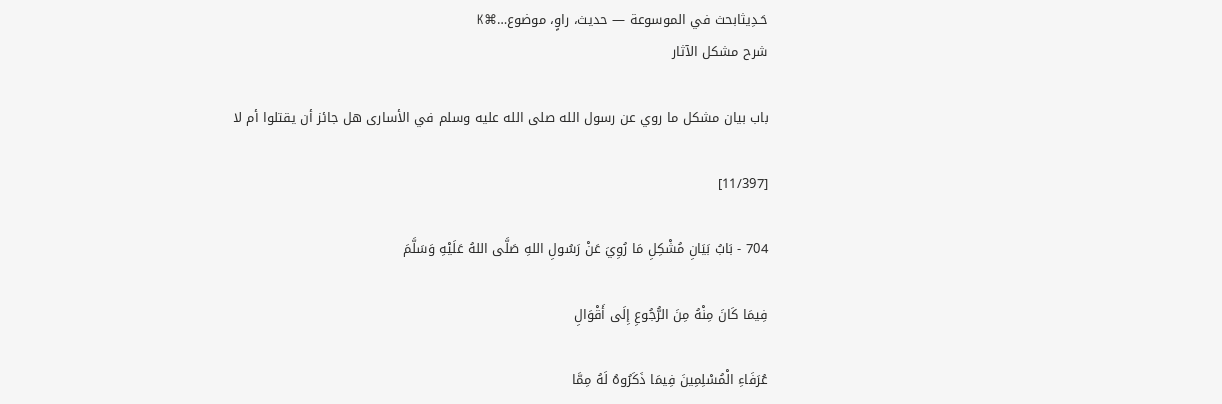حَـدِيثابحث في الموسوعة — حديث، راوٍ، موضوع…⌘K
شرح مشكل الآثار

باب بيان مشكل ما روي عن رسول الله صلى الله عليه وسلم في الأسارى هل جائز أن يقتلوا أم لا

[11/397]

704 - بَابُ بَيَانِ مُشْكِلِ مَا رُوِيَ عَنْ رَسُولِ اللهِ صَلَّى اللهُ عَلَيْهِ وَسَلَّمَ

فِيمَا كَانَ مِنْهُ مِنَ الرُّجُوعِ إِلَى أَقْوَالِ

عُرَفَاءِ الْمُسْلِمِينَ فِيمَا ذَكَرُوهُ لَهُ مِمَّا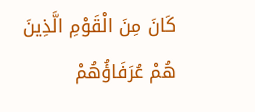كَانَ مِنَ الْقَوْمِ الَّذِينَ هُمْ عُرَفَاؤُهُمْ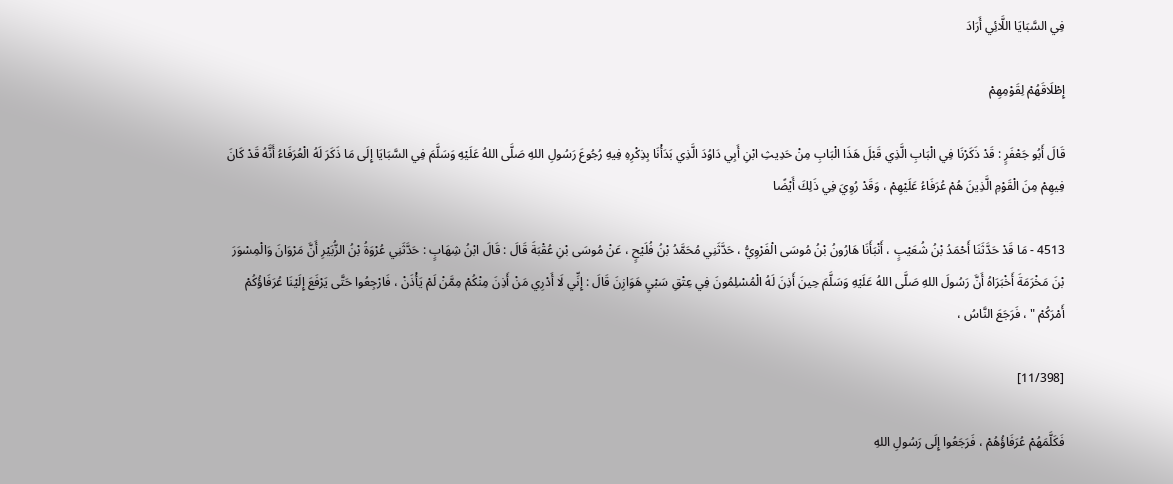فِي السَّبَايَا اللَّائِي أَرَادَ

إِطْلَاقَهُمْ لِقَوْمِهِمْ

قَالَ أَبُو جَعْفَرٍ : قَدْ ذَكَرْنَا فِي الْبَابِ الَّذِي قَبْلَ هَذَا الْبَابِ مِنْ حَدِيثِ ابْنِ أَبِي دَاوُدَ الَّذِي بَدَأْنَا بِذِكْرِهِ فِيهِ رُجُوعَ رَسُولِ اللهِ صَلَّى اللهُ عَلَيْهِ وَسَلَّمَ فِي السَّبَايَا إِلَى مَا ذَكَرَ لَهُ الْعُرَفَاءُ أَنَّهُ قَدْ كَانَ فِيهِمْ مِنَ الْقَوْمِ الَّذِينَ هُمْ عُرَفَاءُ عَلَيْهِمْ ، وَقَدْ رُوِيَ فِي ذَلِكَ أَيْضًا

4513 - مَا قَدْ حَدَّثَنَا أَحْمَدُ بْنُ شُعَيْبٍ ، أَنْبَأَنَا هَارُونُ بْنُ مُوسَى الْفَرْوِيُّ ، حَدَّثَنِي مُحَمَّدُ بْنُ فُلَيْحٍ ، عَنْ مُوسَى بْنِ عُقْبَةَ قَالَ : قَالَ ابْنُ شِهَابٍ : حَدَّثَنِي عُرْوَةُ بْنُ الزُّبَيْرِ أَنَّ مَرْوَانَ وَالْمِسْوَرَ بْنَ مَخْرَمَةَ أَخْبَرَاهُ أَنَّ رَسُولَ اللهِ صَلَّى اللهُ عَلَيْهِ وَسَلَّمَ حِينَ أَذِنَ لَهُ الْمُسْلِمُونَ فِي عِتْقِ سَبْيِ هَوَازِنَ قَالَ : إِنِّي لَا أَدْرِي مَنْ أَذِنَ مِنْكُمْ مِمَّنْ لَمْ يَأْذَنْ ، فَارْجِعُوا حَتَّى يَرْفَعَ إِلَيْنَا عُرَفَاؤُكُمْ أَمْرَكُمْ " ، فَرَجَعَ النَّاسُ ،

[11/398]

فَكَلَّمَهُمْ عُرَفَاؤُهُمْ ، فَرَجَعُوا إِلَى رَسُولِ اللهِ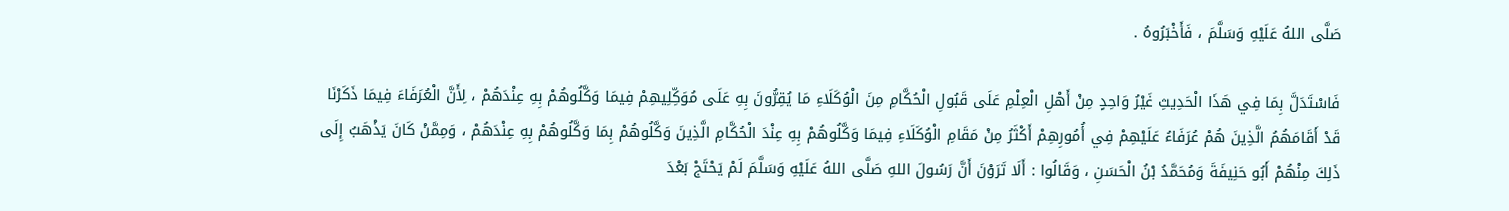صَلَّى اللهُ عَلَيْهِ وَسَلَّمَ ، فَأَخْبَرُوهُ .

فَاسْتَدَلَّ بِمَا فِي هَذَا الْحَدِيثِ غَيْرُ وَاحِدٍ مِنْ أَهْلِ الْعِلْمِ عَلَى قَبُولِ الْحُكَّامِ مِنَ الْوُكَلَاءِ مَا يُقِرُّونَ بِهِ عَلَى مُوَكِّلِيهِمْ فِيمَا وَكَّلُوهُمْ بِهِ عِنْدَهُمْ ، لِأَنَّ الْعُرَفَاءَ فِيمَا ذَكَرْنَا قَدْ أَقَامَهُمُ الَّذِينَ هُمْ عُرَفَاءُ عَلَيْهِمْ فِي أُمُورِهِمْ أَكْثَرُ مِنْ مَقَامِ الْوُكَلَاءِ فِيمَا وَكَّلُوهُمْ بِهِ عِنْدَ الْحُكَّامِ الَّذِينَ وَكَّلُوهُمْ بِمَا وَكَّلُوهُمْ بِهِ عِنْدَهُمْ ، وَمِمَّنْ كَانَ يَذْهَبُ إِلَى ذَلِكَ مِنْهُمْ أَبُو حَنِيفَةَ وَمُحَمَّدُ بْنُ الْحَسَنِ ، وَقَالُوا : أَلَا تَرَوْنَ أَنَّ رَسُولَ اللهِ صَلَّى اللهُ عَلَيْهِ وَسَلَّمَ لَمْ يَحْتَجْ بَعْدَ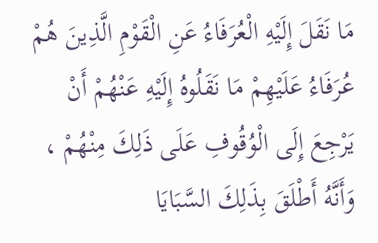مَا نَقَلَ إِلَيْهِ الْعُرَفَاءُ عَنِ الْقَوْمِ الَّذِينَ هُمْ عُرَفَاءُ عَلَيْهِمْ مَا نَقَلُوهُ إِلَيْهِ عَنْهُمْ أَنْ يَرْجِعَ إِلَى الْوُقُوفِ عَلَى ذَلِكَ مِنْهُمْ ، وَأَنَّهُ أَطْلَقَ بِذَلِكَ السَّبَايَا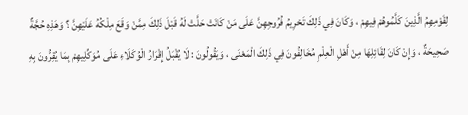لِقَوْمِهِمُ الَّذِينَ كَلَّمُوهُمْ فِيهِمْ ، وَكَانَ فِي ذَلِكَ تَحْرِيمُ فُرُوجِهِنَّ عَلَى مَنْ كَانَتْ حَلَّتْ لَهُ قَبْلَ ذَلِكَ مِمَّنْ وَقَعَ مِلْكُهُ عَلَيْهِنَّ ؟ وَهَذِهِ حُجَّةٌ صَحِيحَةٌ ، وَإِنْ كَانَ لِقَائِلِهَا مِنْ أَهْلِ الْعِلْمِ مُخَالِفُونَ فِي ذَلِكَ الْمَعْنَى ، وَيَقُولُونَ : لَا يُقْبَلُ إِقْرَارُ الْوُكَلَاءِ عَلَى مُوَكِّلِيهِمْ بِمَا يُقِرُّونَ بِهِ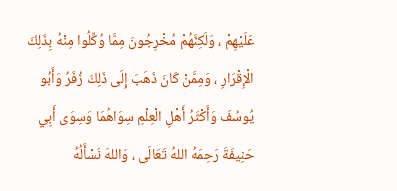عَلَيْهِمْ ، وَلَكِنَّهُمْ مُخْرِجُونَ مِمَّا وُكِّلُوا مِنْهُ بِذَلِكَ الْإِقْرَارِ ، وَمِمَّنْ كَانَ ذَهَبَ إِلَى ذَلِكَ زُفَرُ وَأَبُو يُوسُفَ وَأَكْثَرُ أَهْلِ الْعِلْمِ سِوَاهُمَا وَسِوَى أَبِي حَنِيفَةَ رَحِمَهُ اللهُ تَعَالَى ، وَاللهَ نَسْأَلُهُ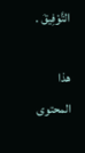التَّوْفِيقَ .

هذا المحتوى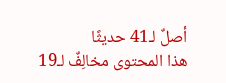أصلٌ لـ41 حديثًا
هذا المحتوى مخالِفٌ لـ19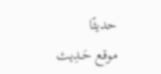حديثًا
موقع حَـدِيث